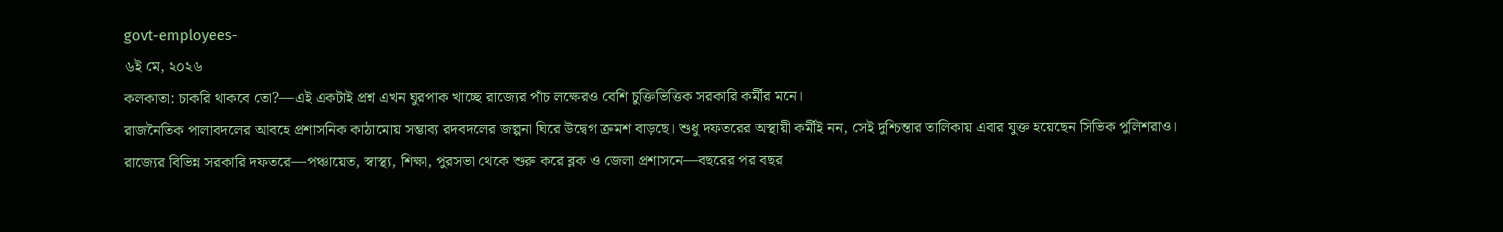govt-employees-
৬ই মে, ২০২৬
কলকাতা: চাকরি থাকবে তো?—এই একটাই প্রশ্ন এখন ঘুরপাক খাচ্ছে রাজ্যের পাঁচ লক্ষেরও বেশি চুক্তিভিত্তিক সরকারি কর্মীর মনে।
রাজনৈতিক পালাবদলের আবহে প্রশাসনিক কাঠামোয় সম্ভাব্য রদবদলের জল্পনা ঘিরে উদ্বেগ ক্রমশ বাড়ছে। শুধু দফতরের অস্থায়ী কর্মীই নন, সেই দুশ্চিন্তার তালিকায় এবার যুক্ত হয়েছেন সিভিক পুলিশরাও।
রাজ্যের বিভিন্ন সরকারি দফতরে—পঞ্চায়েত, স্বাস্থ্য, শিক্ষা, পুরসভা থেকে শুরু করে ব্লক ও জেলা প্রশাসনে—বছরের পর বছর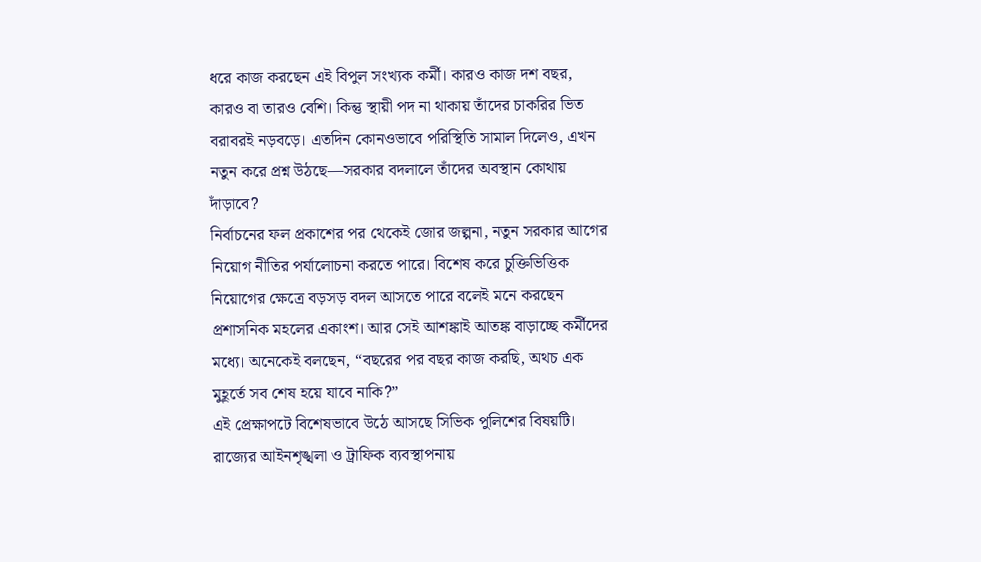ধরে কাজ করছেন এই বিপুল সংখ্যক কর্মী। কারও কাজ দশ বছর, কারও বা তারও বেশি। কিন্তু স্থায়ী পদ না থাকায় তাঁদের চাকরির ভিত বরাবরই নড়বড়ে। এতদিন কোনওভাবে পরিস্থিতি সামাল দিলেও, এখন নতুন করে প্রশ্ন উঠছে—সরকার বদলালে তাঁদের অবস্থান কোথায় দাঁড়াবে?
নির্বাচনের ফল প্রকাশের পর থেকেই জোর জল্পনা, নতুন সরকার আগের নিয়োগ নীতির পর্যালোচনা করতে পারে। বিশেষ করে চুক্তিভিত্তিক নিয়োগের ক্ষেত্রে বড়সড় বদল আসতে পারে বলেই মনে করছেন প্রশাসনিক মহলের একাংশ। আর সেই আশঙ্কাই আতঙ্ক বাড়াচ্ছে কর্মীদের মধ্যে। অনেকেই বলছেন, “বছরের পর বছর কাজ করছি, অথচ এক মুহূর্তে সব শেষ হয়ে যাবে নাকি?”
এই প্রেক্ষাপটে বিশেষভাবে উঠে আসছে সিভিক পুলিশের বিষয়টি। রাজ্যের আইনশৃঙ্খলা ও ট্রাফিক ব্যবস্থাপনায়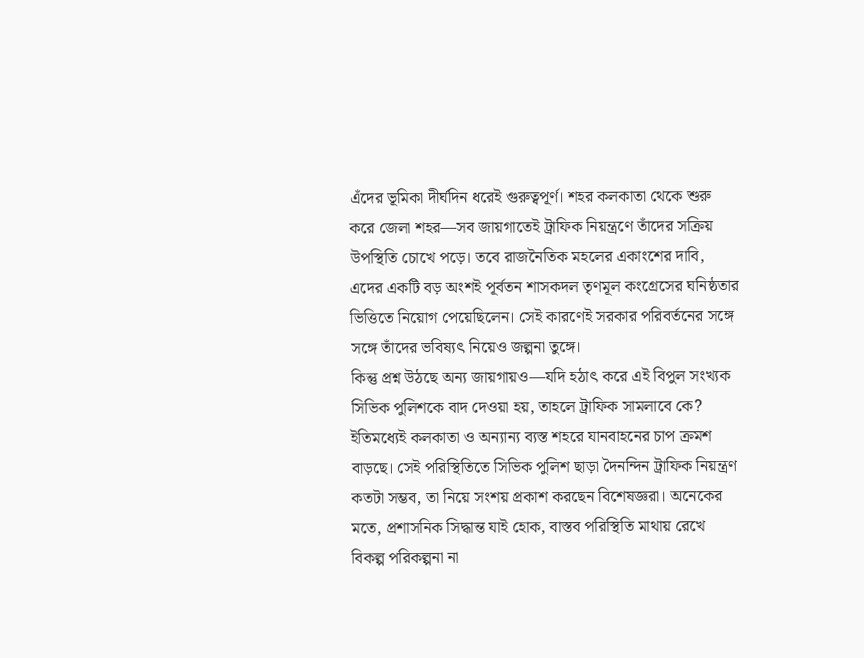এঁদের ভূমিকা দীর্ঘদিন ধরেই গুরুত্বপূর্ণ। শহর কলকাতা থেকে শুরু করে জেলা শহর—সব জায়গাতেই ট্রাফিক নিয়ন্ত্রণে তাঁদের সক্রিয় উপস্থিতি চোখে পড়ে। তবে রাজনৈতিক মহলের একাংশের দাবি, এদের একটি বড় অংশই পূর্বতন শাসকদল তৃণমূল কংগ্রেসের ঘনিষ্ঠতার ভিত্তিতে নিয়োগ পেয়েছিলেন। সেই কারণেই সরকার পরিবর্তনের সঙ্গে সঙ্গে তাঁদের ভবিষ্যৎ নিয়েও জল্পনা তুঙ্গে।
কিন্তু প্রশ্ন উঠছে অন্য জায়গায়ও—যদি হঠাৎ করে এই বিপুল সংখ্যক সিভিক পুলিশকে বাদ দেওয়া হয়, তাহলে ট্রাফিক সামলাবে কে? ইতিমধ্যেই কলকাতা ও অন্যান্য ব্যস্ত শহরে যানবাহনের চাপ ক্রমশ বাড়ছে। সেই পরিস্থিতিতে সিভিক পুলিশ ছাড়া দৈনন্দিন ট্রাফিক নিয়ন্ত্রণ কতটা সম্ভব, তা নিয়ে সংশয় প্রকাশ করছেন বিশেষজ্ঞরা। অনেকের মতে, প্রশাসনিক সিদ্ধান্ত যাই হোক, বাস্তব পরিস্থিতি মাথায় রেখে বিকল্প পরিকল্পনা না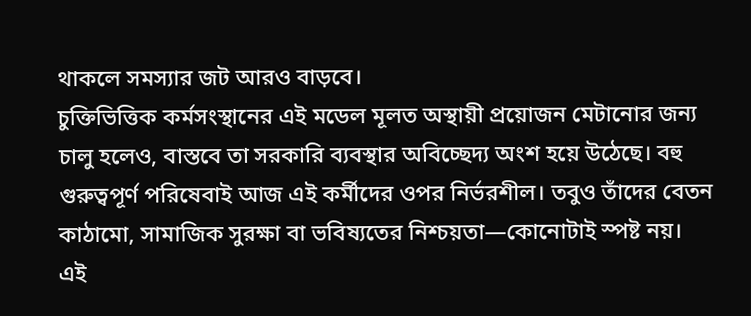থাকলে সমস্যার জট আরও বাড়বে।
চুক্তিভিত্তিক কর্মসংস্থানের এই মডেল মূলত অস্থায়ী প্রয়োজন মেটানোর জন্য চালু হলেও, বাস্তবে তা সরকারি ব্যবস্থার অবিচ্ছেদ্য অংশ হয়ে উঠেছে। বহু গুরুত্বপূর্ণ পরিষেবাই আজ এই কর্মীদের ওপর নির্ভরশীল। তবুও তাঁদের বেতন কাঠামো, সামাজিক সুরক্ষা বা ভবিষ্যতের নিশ্চয়তা—কোনোটাই স্পষ্ট নয়।
এই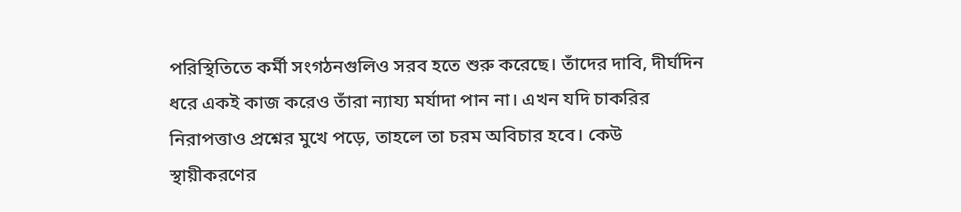পরিস্থিতিতে কর্মী সংগঠনগুলিও সরব হতে শুরু করেছে। তাঁদের দাবি, দীর্ঘদিন ধরে একই কাজ করেও তাঁরা ন্যায্য মর্যাদা পান না। এখন যদি চাকরির নিরাপত্তাও প্রশ্নের মুখে পড়ে, তাহলে তা চরম অবিচার হবে। কেউ স্থায়ীকরণের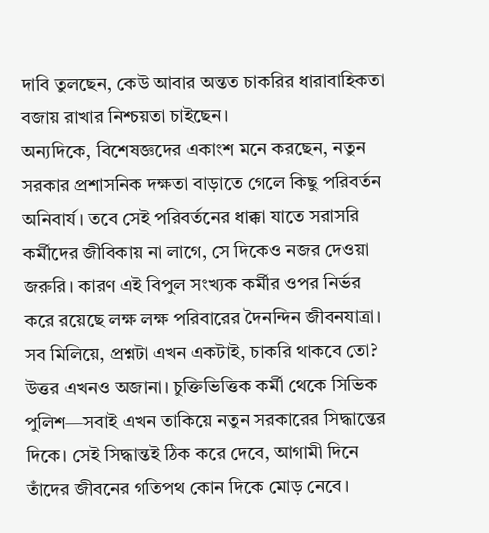দাবি তুলছেন, কেউ আবার অন্তত চাকরির ধারাবাহিকতা বজায় রাখার নিশ্চয়তা চাইছেন।
অন্যদিকে, বিশেষজ্ঞদের একাংশ মনে করছেন, নতুন সরকার প্রশাসনিক দক্ষতা বাড়াতে গেলে কিছু পরিবর্তন অনিবার্য। তবে সেই পরিবর্তনের ধাক্কা যাতে সরাসরি কর্মীদের জীবিকায় না লাগে, সে দিকেও নজর দেওয়া জরুরি। কারণ এই বিপুল সংখ্যক কর্মীর ওপর নির্ভর করে রয়েছে লক্ষ লক্ষ পরিবারের দৈনন্দিন জীবনযাত্রা।
সব মিলিয়ে, প্রশ্নটা এখন একটাই, চাকরি থাকবে তো? উত্তর এখনও অজানা। চুক্তিভিত্তিক কর্মী থেকে সিভিক পুলিশ—সবাই এখন তাকিয়ে নতুন সরকারের সিদ্ধান্তের দিকে। সেই সিদ্ধান্তই ঠিক করে দেবে, আগামী দিনে তাঁদের জীবনের গতিপথ কোন দিকে মোড় নেবে।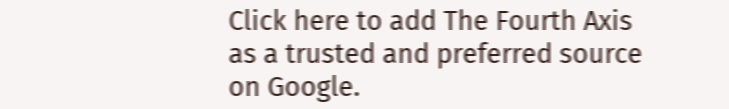Click here to add The Fourth Axis as a trusted and preferred source on Google.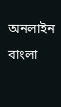অনলাইন বাংলা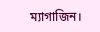ম্যাগাজিন।